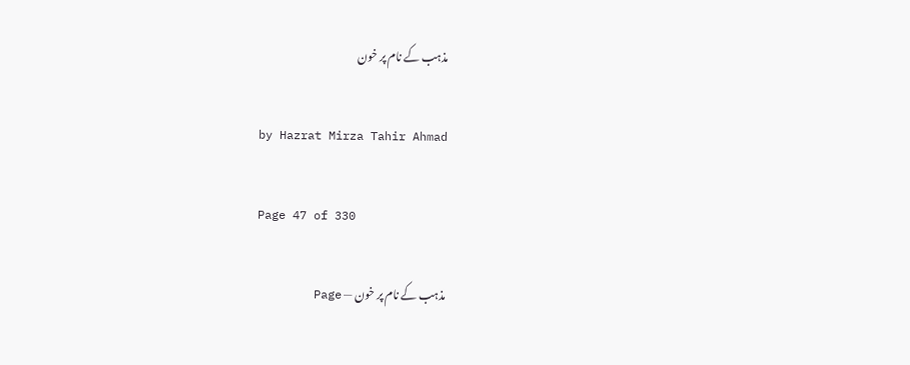مذہب کے نام پر خون

by Hazrat Mirza Tahir Ahmad

Page 47 of 330

مذہب کے نام پر خون — Page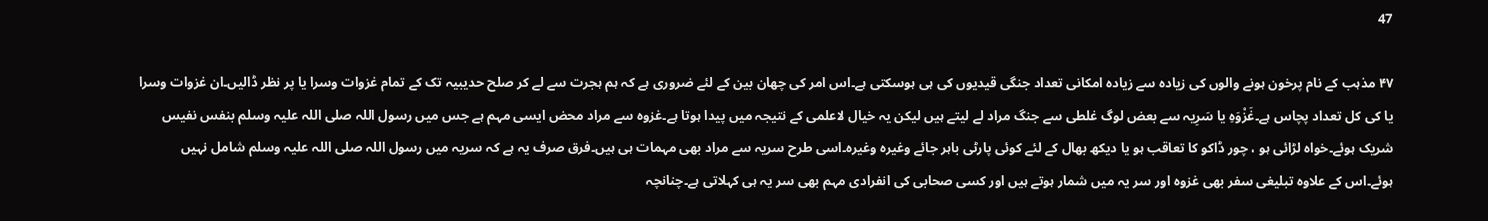47

۴۷ مذہب کے نام پرخون ہونے والوں کی زیادہ سے زیادہ امکانی تعداد جنگی قیدیوں کی ہی ہوسکتی ہے۔اس امر کی چھان بین کے لئے ضروری ہے کہ ہم ہجرت سے لے کر صلح حدیبیہ تک کے تمام غزوات وسرا یا پر نظر ڈالیں۔ان غزوات وسرا یا کی کل تعداد پچاس ہے۔غَزْوَهِ یا سَرِیہ سے بعض لوگ غلطی سے جنگ مراد لے لیتے ہیں لیکن یہ خیال لاعلمی کے نتیجہ میں پیدا ہوتا ہے۔غزوہ سے مراد محض ایسی مہم ہے جس میں رسول اللہ صلی اللہ علیہ وسلم بنفس نفیس شریک ہوئے۔خواہ لڑائی ہو ، چور ڈاکو کا تعاقب ہو یا دیکھ بھال کے لئے کوئی پارٹی باہر جائے وغیرہ وغیرہ۔اسی طرح سریہ سے مراد بھی مہمات ہی ہیں۔فرق صرف یہ ہے کہ سریہ میں رسول اللہ صلی اللہ علیہ وسلم شامل نہیں ہوئے۔اس کے علاوہ تبلیغی سفر بھی غزوہ اور سر یہ میں شمار ہوتے ہیں اور کسی صحابی کی انفرادی مہم بھی سر یہ ہی کہلاتی ہے۔چنانچہ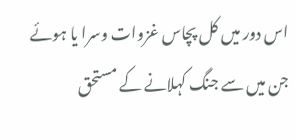اس دور میں کل پچاس غزوات وسرا یا ہوئے جن میں سے جنگ کہلانے کے مستحق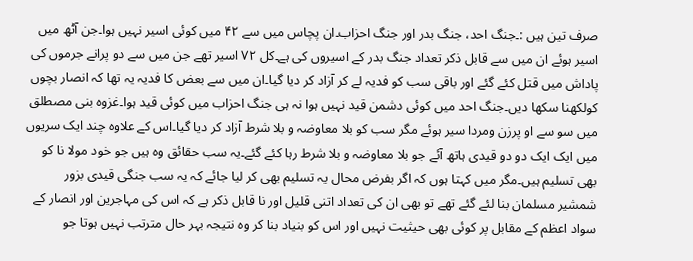صرف تین ہیں :۔جنگ احد، جنگ بدر اور جنگ احزاب۔ان پچاس میں سے ۴۲ میں کوئی اسیر نہیں ہوا۔جن آٹھ میں اسیر ہوئے ان میں سے قابل ذکر تعداد جنگ بدر کے اسیروں کی ہے۔کل ۷۲ اسیر تھے جن میں سے دو پرانے جرموں کی پاداش میں قتل کئے گئے اور باقی سب کو فدیہ لے کر آزاد کر دیا گیا۔ان میں سے بعض کا فدیہ یہ تھا کہ انصار بچوں کولکھنا سکھا دیں۔جنگ احد میں کوئی دشمن قید نہیں ہوا نہ ہی جنگ احزاب میں کوئی قید ہوا۔غزوہ بنی مصطلق میں سو سے او پرزن ومردا سیر ہوئے مگر سب کو بلا معاوضہ و بلا شرط آزاد کر دیا گیا۔اس کے علاوہ چند ایک سریوں میں ایک ایک دو دو قیدی ہاتھ آئے جو بلا معاوضہ و بلا شرط رہا کئے گئے۔یہ سب حقائق وہ ہیں جو خود مولا نا کو بھی تسلیم ہیں۔مگر میں کہتا ہوں کہ اگر بفرض محال یہ تسلیم بھی کر لیا جائے کہ یہ سب جنگی قیدی بزور شمشیر مسلمان بنا لئے گئے تھے تو بھی ان کی تعداد اتنی قلیل اور نا قابل ذکر ہے کہ اس کی مہاجرین اور انصار کے سواد اعظم کے مقابل پر کوئی بھی حیثیت نہیں اور اس کو بنیاد بنا کر وہ نتیجہ بہر حال مترتب نہیں ہوتا جو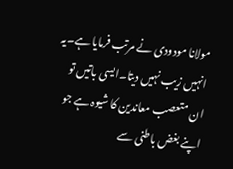مولانا مودودی نے مرتب فرمایا ہے۔یہ انہیں زیب نہیں دیتا۔ایسی باتیں تو ان متعصب معاندین کا شیوہ ہے جو اپنے بغض باطنی سے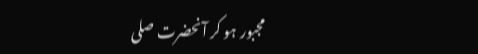مجبور ہو کر آنحضرت صلی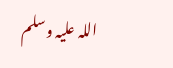اللہ علیہ وسلم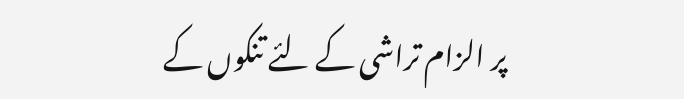پر الزام تراشی کے لئے تنکوں کے